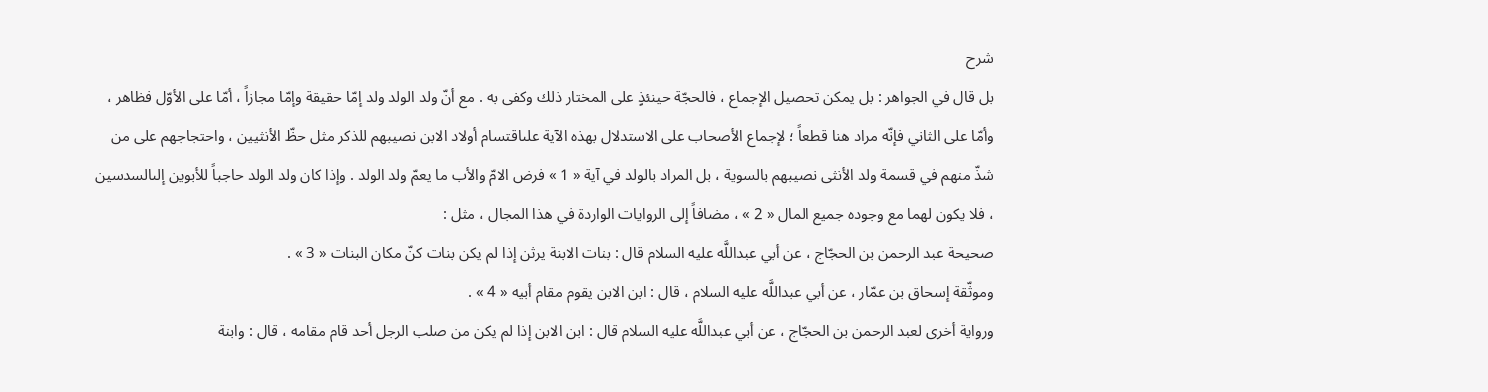شرح
بل قال في الجواهر : بل يمكن تحصيل الإجماع ، فالحجّة حينئذٍ على المختار ذلك وكفى به . مع أنّ ولد الولد ولد إمّا حقيقة وإمّا مجازاً ، أمّا على الأوّل فظاهر ، وأمّا على الثاني فإنّه مراد هنا قطعاً ؛ لإجماع الأصحاب على الاستدلال بهذه الآية علىاقتسام أولاد الابن نصيبهم للذكر مثل حظّ الأنثيين ، واحتجاجهم على من شذّ منهم في قسمة ولد الأنثى نصيبهم بالسوية ، بل المراد بالولد في آية « 1 » فرض الامّ والأب ما يعمّ ولد الولد . وإذا كان ولد الولد حاجباً للأبوين إلىالسدسين ، فلا يكون لهما مع وجوده جميع المال « 2 » ، مضافاً إلى الروايات الواردة في هذا المجال ، مثل :
صحيحة عبد الرحمن بن الحجّاج ، عن أبي عبداللَّه عليه السلام قال : بنات الابنة يرثن إذا لم يكن بنات كنّ مكان البنات « 3 » .
وموثّقة إسحاق بن عمّار ، عن أبي عبداللَّه عليه السلام ، قال : ابن الابن يقوم مقام أبيه « 4 » .
ورواية أخرى لعبد الرحمن بن الحجّاج ، عن أبي عبداللَّه عليه السلام قال : ابن الابن إذا لم يكن من صلب الرجل أحد قام مقامه ، قال : وابنة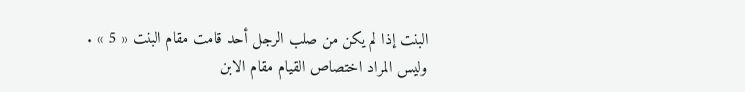البنت إذا لم يكن من صلب الرجل أحد قامت مقام البنت « 5 » .
وليس المراد اختصاص القيام مقام الابن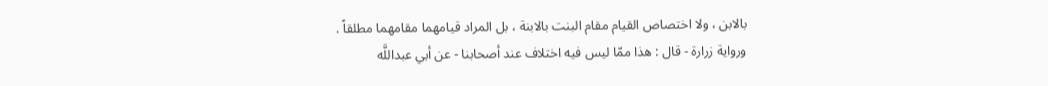بالابن ، ولا اختصاص القيام مقام البنت بالابنة ، بل المراد قيامهما مقامهما مطلقاً .
ورواية زرارة - قال : هذا ممّا ليس فيه اختلاف عند أصحابنا - عن أبي عبداللَّه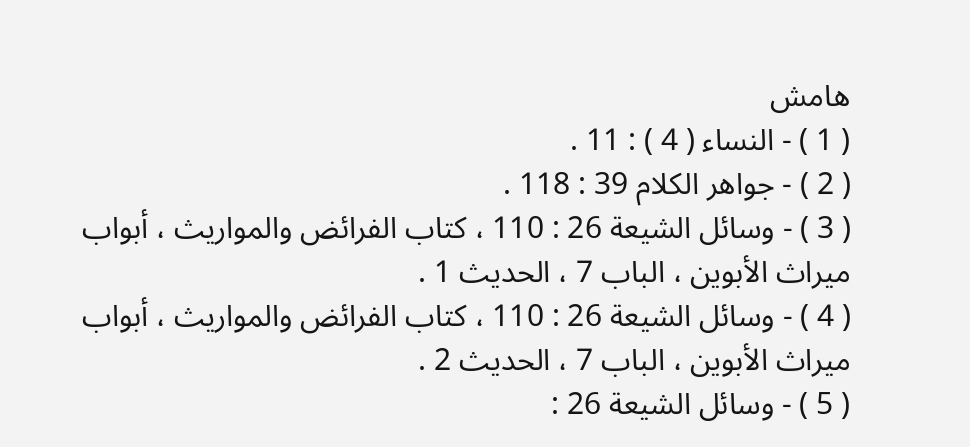هامش
( 1 ) - النساء ( 4 ) : 11 .
( 2 ) - جواهر الكلام 39 : 118 .
( 3 ) - وسائل الشيعة 26 : 110 ، كتاب الفرائض والمواريث ، أبواب ميراث الأبوين ، الباب 7 ، الحديث 1 .
( 4 ) - وسائل الشيعة 26 : 110 ، كتاب الفرائض والمواريث ، أبواب ميراث الأبوين ، الباب 7 ، الحديث 2 .
( 5 ) - وسائل الشيعة 26 :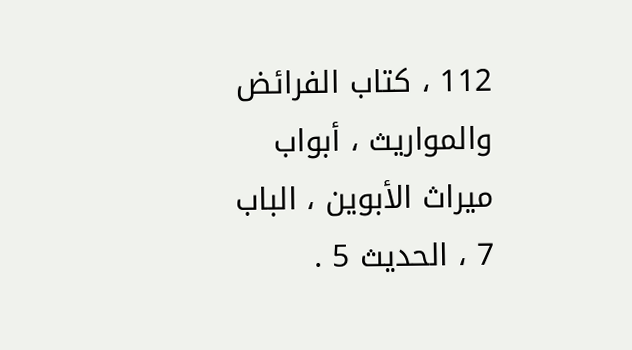112 ، كتاب الفرائض والمواريث ، أبواب ميراث الأبوين ، الباب 7 ، الحديث 5 .